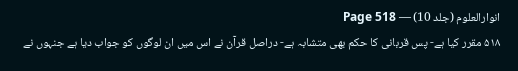انوارالعلوم (جلد 10) — Page 518
۵۱۸ مقرر کیا ہے- پس قربانی کا حکم بھی متشابہ ہے- دراصل قرآن نے اس میں ان لوگوں کو جواب دیا ہے جنہوں نے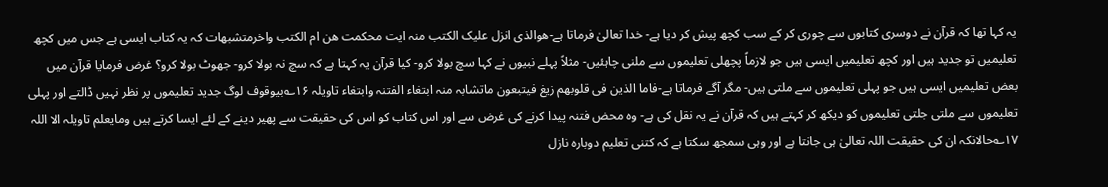یہ کہا تھا کہ قرآن نے دوسری کتابوں سے چوری کر کے سب کچھ پیش کر دیا ہے- خدا تعالیٰ فرماتا ہے-ھوالذی انزل علیک الکتب منہ ایت محکمت ھن ام الکتب واخرمتشبھات کہ یہ کتاب ایسی ہے جس میں کچھ تعلیمیں تو جدید ہیں اور کچھ تعلیمیں ایسی ہیں جو لازماً پچھلی تعلیموں سے ملنی چاہئیں- مثلاً پہلے نبیوں نے کہا سچ بولا کرو- کیا قرآن یہ کہتا ہے کہ سچ نہ بولا کرو- جھوٹ بولا کرو؟ غرض فرمایا قرآن میں بعض تعلیمیں ایسی ہیں جو پہلی تعلیموں سے ملتی ہیں- مگر آگے فرماتا ہے-فاما الذین فی قلوبھم زیغ فیتبعون ماتشابہ منہ ابتغاء الفتنہ وابتغاء تاویلہ ۱۶؎بیوقوف لوگ جدید تعلیموں پر نظر نہیں ڈالتے اور پہلی تعلیموں سے ملتی جلتی تعلیموں کو دیکھ کر کہتے ہیں کہ قرآن نے یہ نقل کی ہے- وہ محض فتنہ پیدا کرنے کی غرض سے اور اس کتاب کو اس کی حقیقت سے پھیر دینے کے لئے ایسا کرتے ہیں ومایعلم تاویلہ الا اللہ ۱۷؎حالانکہ ان کی حقیقت اللہ تعالیٰ ہی جانتا ہے اور وہی سمجھ سکتا ہے کہ کتنی تعلیم دوبارہ نازل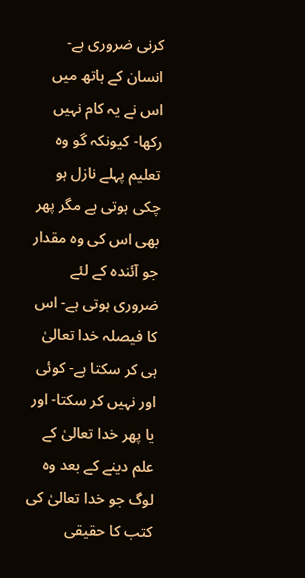کرنی ضروری ہے- انسان کے ہاتھ میں اس نے یہ کام نہیں رکھا- کیونکہ گو وہ تعلیم پہلے نازل ہو چکی ہوتی ہے مگر پھر بھی اس کی وہ مقدار جو آئندہ کے لئے ضروری ہوتی ہے- اس کا فیصلہ خدا تعالیٰ ہی کر سکتا ہے- کوئی اور نہیں کر سکتا- اور یا پھر خدا تعالیٰ کے علم دینے کے بعد وہ لوگ جو خدا تعالیٰ کی کتب کا حقیقی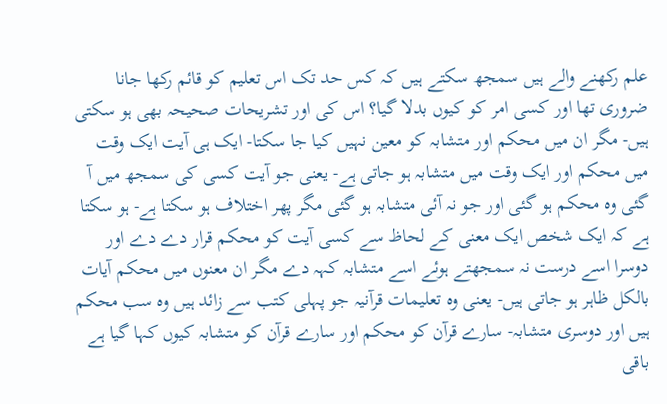علم رکھنے والے ہیں سمجھ سکتے ہیں کہ کس حد تک اس تعلیم کو قائم رکھا جانا ضروری تھا اور کسی امر کو کیوں بدلا گیا؟ اس کی اور تشریحات صحیحہ بھی ہو سکتی ہیں- مگر ان میں محکم اور متشابہ کو معین نہیں کیا جا سکتا- ایک ہی آیت ایک وقت میں محکم اور ایک وقت میں متشابہ ہو جاتی ہے- یعنی جو آیت کسی کی سمجھ میں آ گئی وہ محکم ہو گئی اور جو نہ آئی متشابہ ہو گئی مگر پھر اختلاف ہو سکتا ہے- ہو سکتا ہے کہ ایک شخص ایک معنی کے لحاظ سے کسی آیت کو محکم قرار دے دے اور دوسرا اسے درست نہ سمجھتے ہوئے اسے متشابہ کہہ دے مگر ان معنوں میں محکم آیات بالکل ظاہر ہو جاتی ہیں- یعنی وہ تعلیمات قرآنیہ جو پہلی کتب سے زائد ہیں وہ سب محکم ہیں اور دوسری متشابہ- سارے قرآن کو محکم اور سارے قرآن کو متشابہ کیوں کہا گیا ہے باقی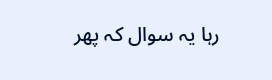رہا یہ سوال کہ پھر